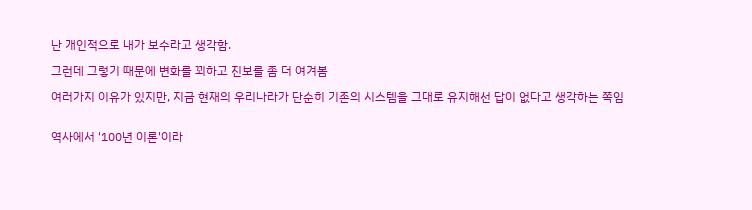난 개인적으로 내가 보수라고 생각함.

그런데 그렇기 때문에 변화를 꾀하고 진보를 좀 더 여겨봄

여러가지 이유가 있지만, 지금 현재의 우리나라가 단순히 기존의 시스템을 그대로 유지해선 답이 없다고 생각하는 쪽임


역사에서 '100년 이론'이라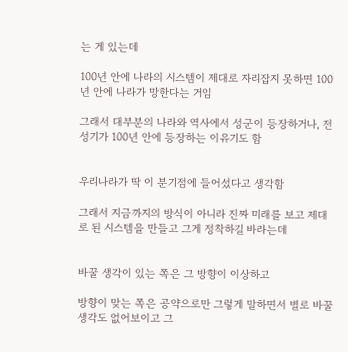는 게 있는데

100년 안에 나라의 시스템이 제대로 자리잡지 못하면 100년 안에 나라가 망한다는 거임

그래서 대부분의 나라와 역사에서 성군이 등장하거나, 전성기가 100년 안에 등장하는 이유기도 함


우리나라가 딱 이 분기점에 들어섰다고 생각함

그래서 지금까지의 방식이 아니라 진짜 미래를 보고 제대로 된 시스템을 만들고 그게 정착하길 바라는데


바꿀 생각이 있는 쪽은 그 방향이 이상하고

방향이 맞는 쪽은 공약으로만 그렇게 말하면서 별로 바꿀 생각도 없어보이고 그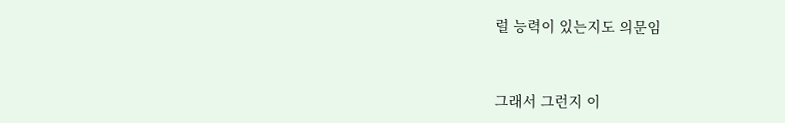럴 능력이 있는지도 의문임


그래서 그런지 이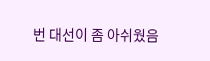번 대선이 좀 아쉬웠음